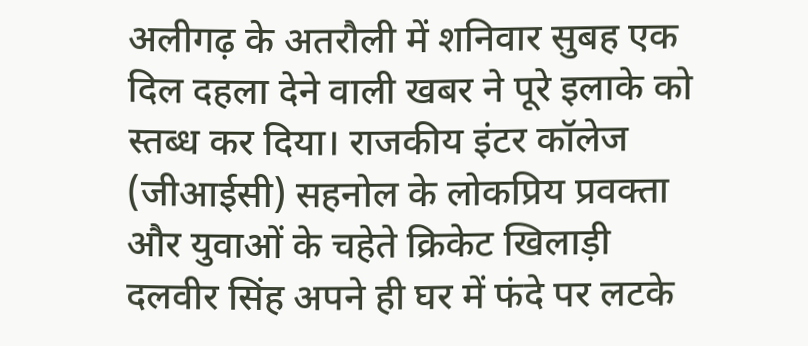अलीगढ़ के अतरौली में शनिवार सुबह एक दिल दहला देने वाली खबर ने पूरे इलाके को स्तब्ध कर दिया। राजकीय इंटर कॉलेज (जीआईसी) सहनोल के लोकप्रिय प्रवक्ता और युवाओं के चहेते क्रिकेट खिलाड़ी दलवीर सिंह अपने ही घर में फंदे पर लटके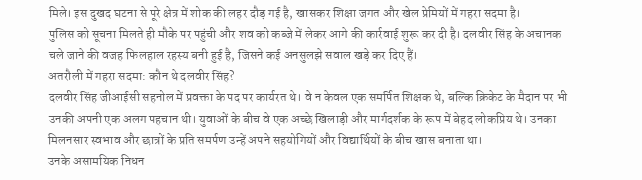मिले। इस दुखद घटना से पूरे क्षेत्र में शोक की लहर दौड़ गई है, खासकर शिक्षा जगत और खेल प्रेमियों में गहरा सदमा है।
पुलिस को सूचना मिलते ही मौके पर पहुंची और शव को कब्जे में लेकर आगे की कार्रवाई शुरू कर दी है। दलवीर सिंह के अचानक चले जाने की वजह फिलहाल रहस्य बनी हुई है, जिसने कई अनसुलझे सवाल खड़े कर दिए हैं।
अतरौली में गहरा सदमा: कौन थे दलवीर सिंह?
दलवीर सिंह जीआईसी सहनोल में प्रवक्ता के पद पर कार्यरत थे। वे न केवल एक समर्पित शिक्षक थे, बल्कि क्रिकेट के मैदान पर भी उनकी अपनी एक अलग पहचान थी। युवाओं के बीच वे एक अच्छे खिलाड़ी और मार्गदर्शक के रूप में बेहद लोकप्रिय थे। उनका मिलनसार स्वभाव और छात्रों के प्रति समर्पण उन्हें अपने सहयोगियों और विद्यार्थियों के बीच खास बनाता था।
उनके असामयिक निधन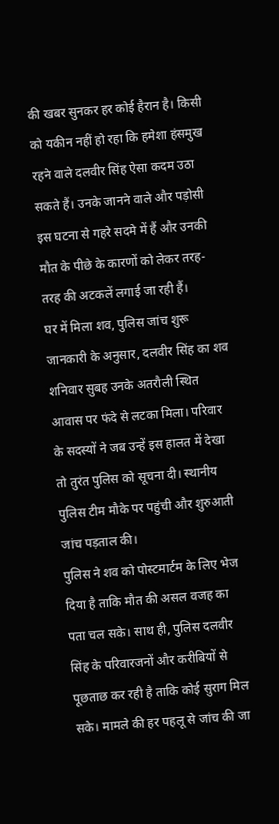की खबर सुनकर हर कोई हैरान है। किसी को यकीन नहीं हो रहा कि हमेशा हंसमुख रहने वाले दलवीर सिंह ऐसा कदम उठा सकते हैं। उनके जानने वाले और पड़ोसी इस घटना से गहरे सदमे में हैं और उनकी मौत के पीछे के कारणों को लेकर तरह-तरह की अटकलें लगाई जा रही हैं।
घर में मिला शव, पुलिस जांच शुरू
जानकारी के अनुसार, दलवीर सिंह का शव शनिवार सुबह उनके अतरौली स्थित आवास पर फंदे से लटका मिला। परिवार के सदस्यों ने जब उन्हें इस हालत में देखा तो तुरंत पुलिस को सूचना दी। स्थानीय पुलिस टीम मौके पर पहुंची और शुरुआती जांच पड़ताल की।
पुलिस ने शव को पोस्टमार्टम के लिए भेज दिया है ताकि मौत की असल वजह का पता चल सके। साथ ही, पुलिस दलवीर सिंह के परिवारजनों और करीबियों से पूछताछ कर रही है ताकि कोई सुराग मिल सके। मामले की हर पहलू से जांच की जा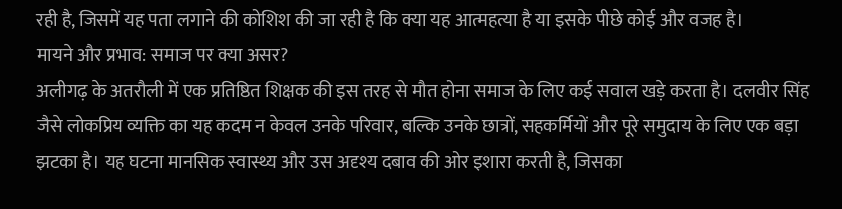रही है, जिसमें यह पता लगाने की कोशिश की जा रही है कि क्या यह आत्महत्या है या इसके पीछे कोई और वजह है।
मायने और प्रभाव: समाज पर क्या असर?
अलीगढ़ के अतरौली में एक प्रतिष्ठित शिक्षक की इस तरह से मौत होना समाज के लिए कई सवाल खड़े करता है। दलवीर सिंह जैसे लोकप्रिय व्यक्ति का यह कदम न केवल उनके परिवार, बल्कि उनके छात्रों, सहकर्मियों और पूरे समुदाय के लिए एक बड़ा झटका है। यह घटना मानसिक स्वास्थ्य और उस अदृश्य दबाव की ओर इशारा करती है, जिसका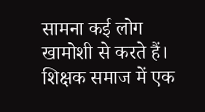सामना कई लोग खामोशी से करते हैं।
शिक्षक समाज में एक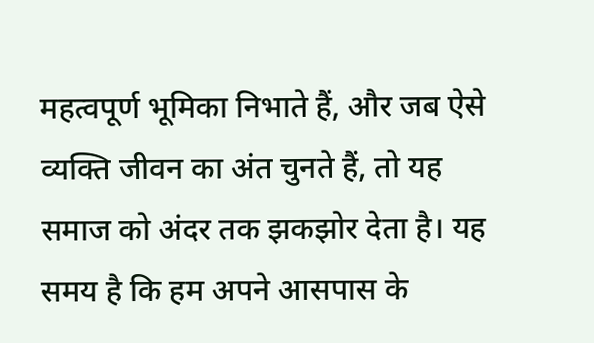महत्वपूर्ण भूमिका निभाते हैं, और जब ऐसे व्यक्ति जीवन का अंत चुनते हैं, तो यह समाज को अंदर तक झकझोर देता है। यह समय है कि हम अपने आसपास के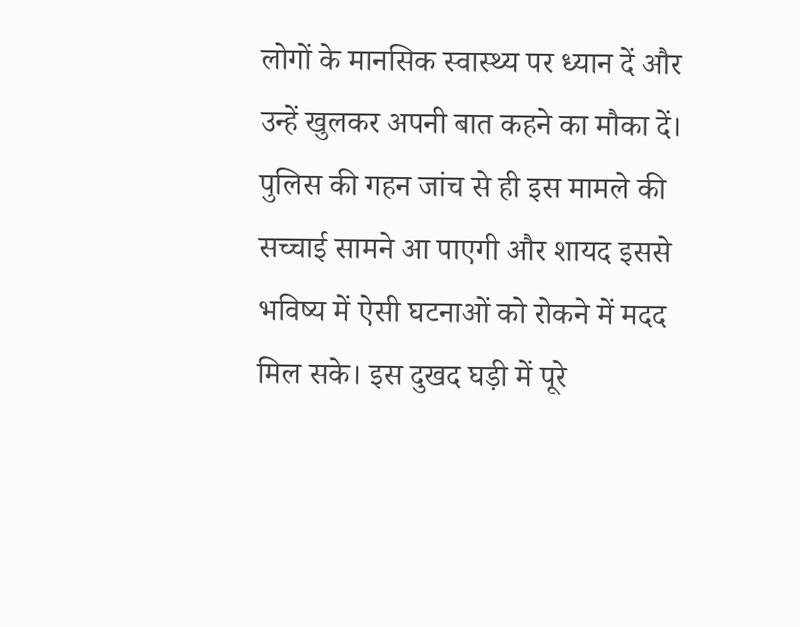लोगों के मानसिक स्वास्थ्य पर ध्यान दें और उन्हें खुलकर अपनी बात कहने का मौका दें। पुलिस की गहन जांच से ही इस मामले की सच्चाई सामने आ पाएगी और शायद इससे भविष्य में ऐसी घटनाओं को रोकने में मदद मिल सके। इस दुखद घड़ी में पूरे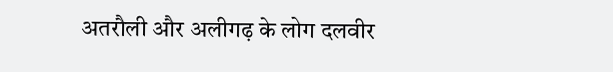अतरौली और अलीगढ़ के लोग दलवीर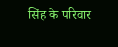सिंह के परिवार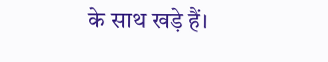के साथ खड़े हैं।